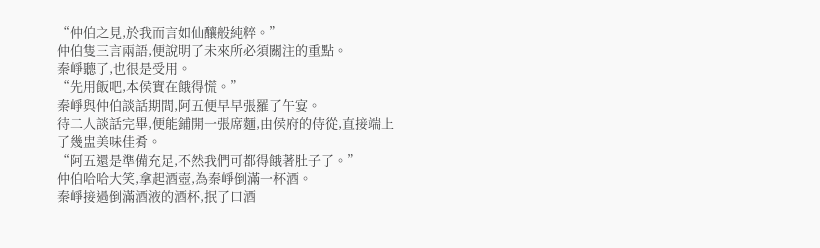“仲伯之見,於我而言如仙釀般純粹。”
仲伯隻三言兩語,便說明了未來所必須關注的重點。
秦崢聽了,也很是受用。
“先用飯吧,本侯實在餓得慌。”
秦崢與仲伯談話期間,阿五便早早張羅了午宴。
待二人談話完畢,便能鋪開一張席麵,由侯府的侍從,直接端上了幾盅美味佳肴。
“阿五還是準備充足,不然我們可都得餓著肚子了。”
仲伯哈哈大笑,拿起酒壺,為秦崢倒滿一杯酒。
秦崢接過倒滿酒液的酒杯,抿了口酒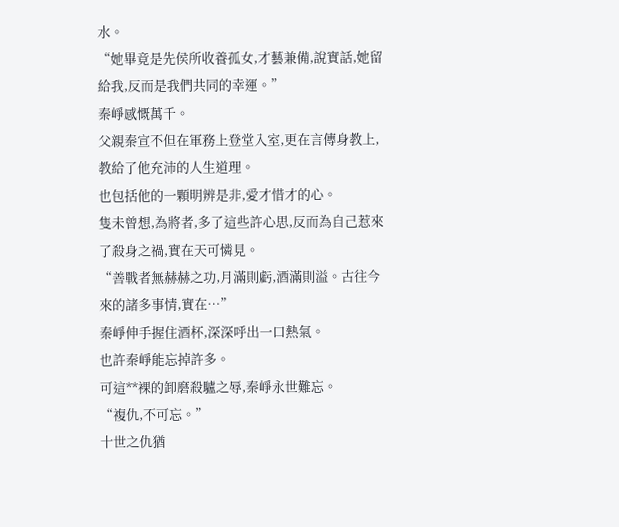水。
“她畢竟是先侯所收養孤女,才藝兼備,說實話,她留給我,反而是我們共同的幸運。”
秦崢感慨萬千。
父親秦宣不但在軍務上登堂入室,更在言傳身教上,教給了他充沛的人生道理。
也包括他的一顆明辨是非,愛才惜才的心。
隻未曾想,為將者,多了這些許心思,反而為自己惹來了殺身之禍,實在天可憐見。
“善戰者無赫赫之功,月滿則虧,酒滿則溢。古往今來的諸多事情,實在…”
秦崢伸手握住酒杯,深深呼出一口熱氣。
也許秦崢能忘掉許多。
可這**裸的卸磨殺驢之辱,秦崢永世難忘。
“複仇,不可忘。”
十世之仇猶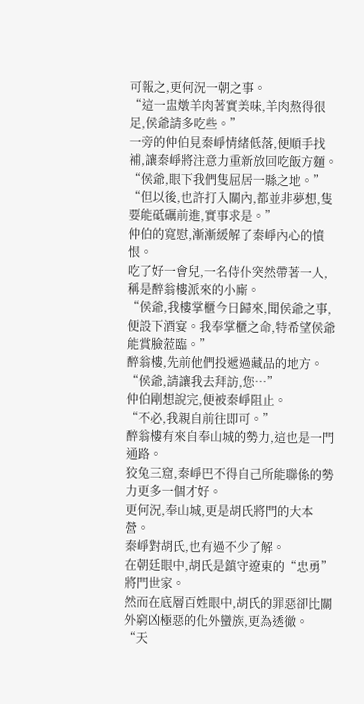可報之,更何況一朝之事。
“這一盅燉羊肉著實美味,羊肉熬得很足,侯爺請多吃些。”
一旁的仲伯見秦崢情緒低落,便順手找補,讓秦崢將注意力重新放回吃飯方麵。
“侯爺,眼下我們隻屈居一縣之地。”
“但以後,也許打入關內,都並非夢想,隻要能砥礪前進,實事求是。”
仲伯的寬慰,漸漸緩解了秦崢內心的憤恨。
吃了好一會兒,一名侍仆突然帶著一人,稱是醉翁樓派來的小廝。
“侯爺,我樓掌櫃今日歸來,聞侯爺之事,便設下酒宴。我奉掌櫃之命,特希望侯爺能賞臉蒞臨。”
醉翁樓,先前他們投遞過藏品的地方。
“侯爺,請讓我去拜訪,您…”
仲伯剛想說完,便被秦崢阻止。
“不必,我親自前往即可。”
醉翁樓有來自奉山城的勢力,這也是一門通路。
狡兔三窟,秦崢巴不得自己所能聯係的勢力更多一個才好。
更何況,奉山城,更是胡氏將門的大本營。
秦崢對胡氏,也有過不少了解。
在朝廷眼中,胡氏是鎮守遼東的“忠勇”將門世家。
然而在底層百姓眼中,胡氏的罪惡卻比關外窮凶極惡的化外蠻族,更為透徹。
“天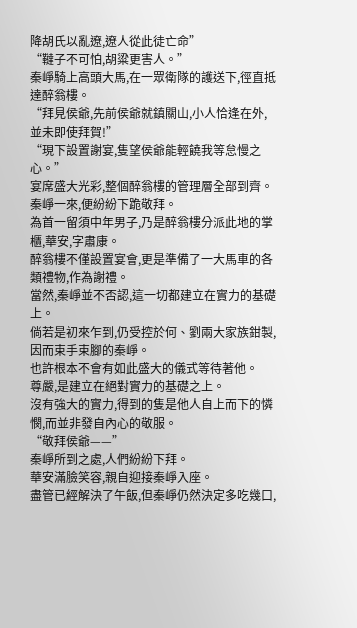降胡氏以亂遼,遼人從此徒亡命”
“韃子不可怕,胡粱更害人。”
秦崢騎上高頭大馬,在一眾衛隊的護送下,徑直抵達醉翁樓。
“拜見侯爺,先前侯爺就鎮關山,小人恰逢在外,並未即使拜賀!”
“現下設置謝宴,隻望侯爺能輕饒我等怠慢之心。”
宴席盛大光彩,整個醉翁樓的管理層全部到齊。
秦崢一來,便紛紛下跪敬拜。
為首一留須中年男子,乃是醉翁樓分派此地的掌櫃,華安,字肅康。
醉翁樓不僅設置宴會,更是準備了一大馬車的各類禮物,作為謝禮。
當然,秦崢並不否認,這一切都建立在實力的基礎上。
倘若是初來乍到,仍受控於何、劉兩大家族鉗製,因而束手束腳的秦崢。
也許根本不會有如此盛大的儀式等待著他。
尊嚴,是建立在絕對實力的基礎之上。
沒有強大的實力,得到的隻是他人自上而下的憐憫,而並非發自內心的敬服。
“敬拜侯爺——”
秦崢所到之處,人們紛紛下拜。
華安滿臉笑容,親自迎接秦崢入座。
盡管已經解決了午飯,但秦崢仍然決定多吃幾口,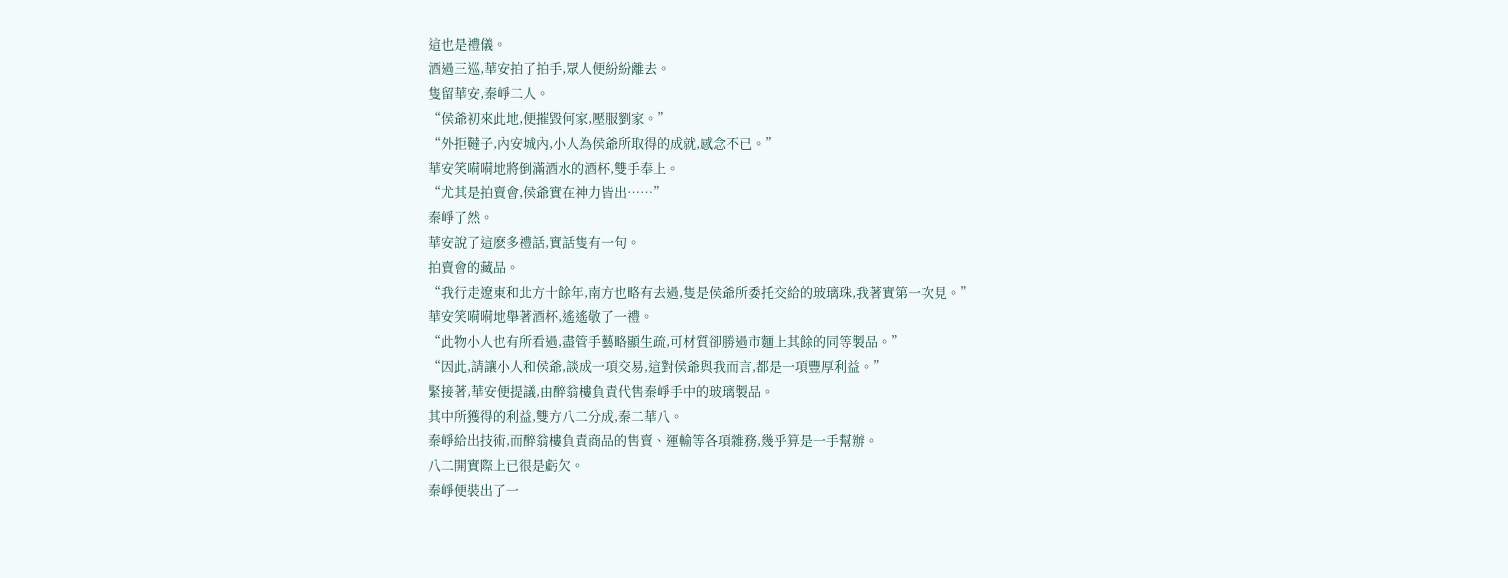這也是禮儀。
酒過三巡,華安拍了拍手,眾人便紛紛離去。
隻留華安,秦崢二人。
“侯爺初來此地,便摧毀何家,壓服劉家。”
“外拒韃子,內安城內,小人為侯爺所取得的成就,感念不已。”
華安笑嗬嗬地將倒滿酒水的酒杯,雙手奉上。
“尤其是拍賣會,侯爺實在神力皆出……”
秦崢了然。
華安說了這麽多禮話,實話隻有一句。
拍賣會的藏品。
“我行走遼東和北方十餘年,南方也略有去過,隻是侯爺所委托交給的玻璃珠,我著實第一次見。”
華安笑嗬嗬地舉著酒杯,遙遙敬了一禮。
“此物小人也有所看過,盡管手藝略顯生疏,可材質卻勝過市麵上其餘的同等製品。”
“因此,請讓小人和侯爺,談成一項交易,這對侯爺與我而言,都是一項豐厚利益。”
緊接著,華安便提議,由醉翁樓負責代售秦崢手中的玻璃製品。
其中所獲得的利益,雙方八二分成,秦二華八。
秦崢給出技術,而醉翁樓負責商品的售賣、運輸等各項雜務,幾乎算是一手幫辦。
八二開實際上已很是虧欠。
秦崢便裝出了一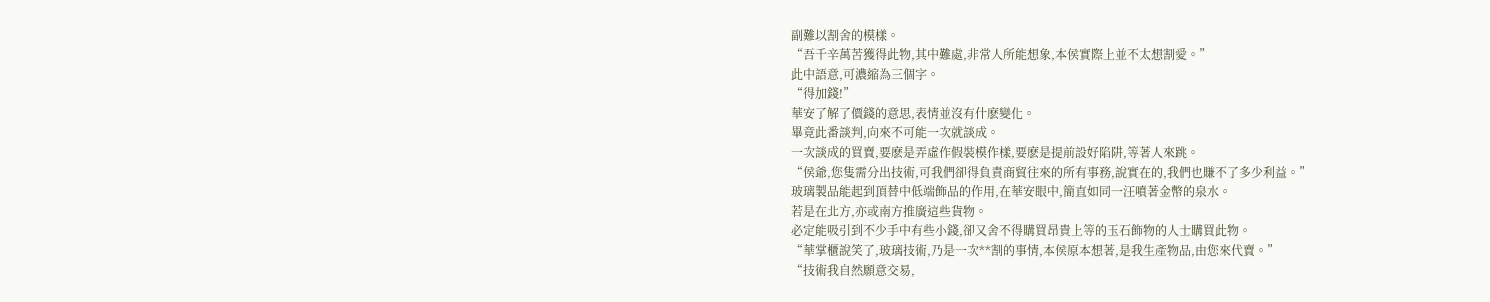副難以割舍的模樣。
“吾千辛萬苦獲得此物,其中難處,非常人所能想象,本侯實際上並不太想割愛。”
此中語意,可濃縮為三個字。
“得加錢!”
華安了解了價錢的意思,表情並沒有什麽變化。
畢竟此番談判,向來不可能一次就談成。
一次談成的買賣,要麽是弄虛作假裝模作樣,要麽是提前設好陷阱,等著人來跳。
“侯爺,您隻需分出技術,可我們卻得負責商貿往來的所有事務,說實在的,我們也賺不了多少利益。”
玻璃製品能起到頂替中低端飾品的作用,在華安眼中,簡直如同一汪噴著金幣的泉水。
若是在北方,亦或南方推廣這些貨物。
必定能吸引到不少手中有些小錢,卻又舍不得購買昂貴上等的玉石飾物的人士購買此物。
“華掌櫃說笑了,玻璃技術,乃是一次**割的事情,本侯原本想著,是我生產物品,由您來代賣。”
“技術我自然願意交易,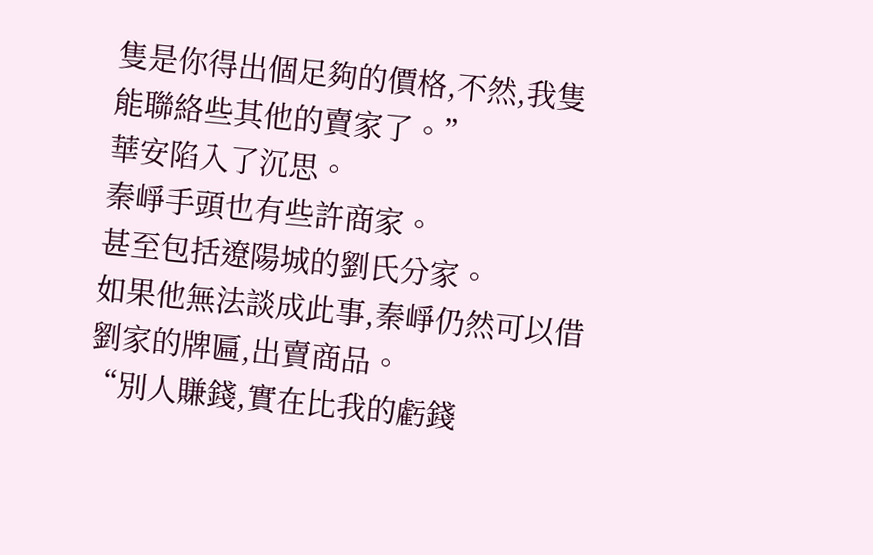隻是你得出個足夠的價格,不然,我隻能聯絡些其他的賣家了。”
華安陷入了沉思。
秦崢手頭也有些許商家。
甚至包括遼陽城的劉氏分家。
如果他無法談成此事,秦崢仍然可以借劉家的牌匾,出賣商品。
“別人賺錢,實在比我的虧錢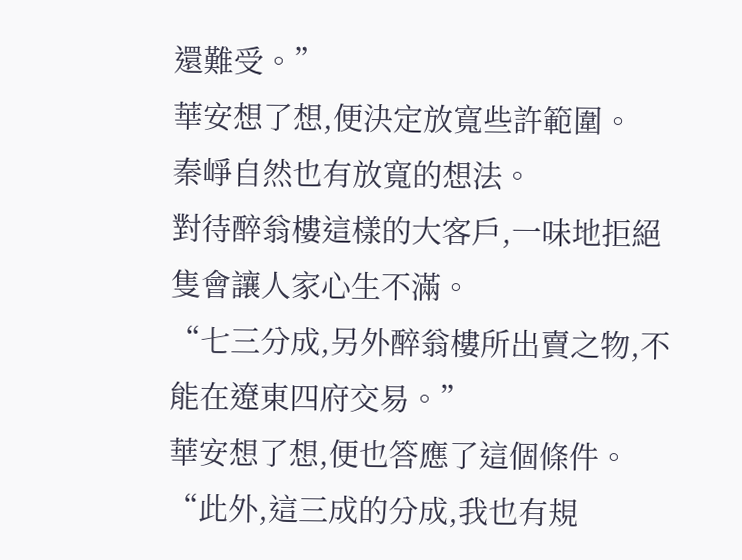還難受。”
華安想了想,便決定放寬些許範圍。
秦崢自然也有放寬的想法。
對待醉翁樓這樣的大客戶,一味地拒絕隻會讓人家心生不滿。
“七三分成,另外醉翁樓所出賣之物,不能在遼東四府交易。”
華安想了想,便也答應了這個條件。
“此外,這三成的分成,我也有規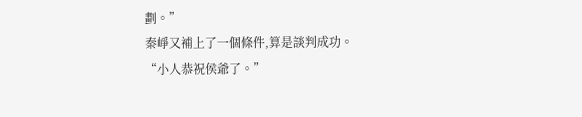劃。”
秦崢又補上了一個條件,算是談判成功。
“小人恭祝侯爺了。”